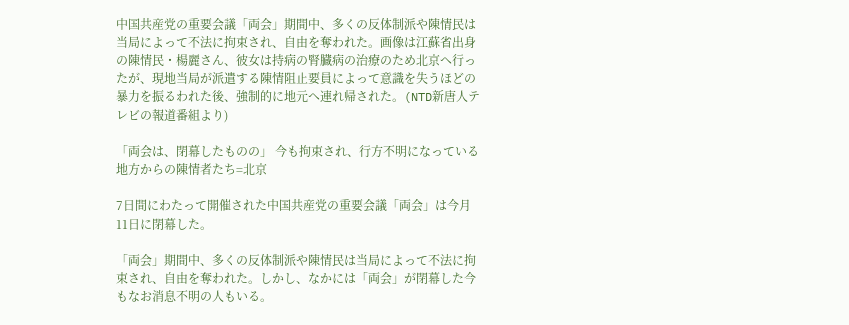中国共産党の重要会議「両会」期間中、多くの反体制派や陳情民は当局によって不法に拘束され、自由を奪われた。画像は江蘇省出身の陳情民・楊麗さん、彼女は持病の腎臓病の治療のため北京へ行ったが、現地当局が派遣する陳情阻止要員によって意識を失うほどの暴力を振るわれた後、強制的に地元へ連れ帰された。(NTD新唐人テレビの報道番組より)

「両会は、閉幕したものの」 今も拘束され、行方不明になっている地方からの陳情者たち=北京

7日間にわたって開催された中国共産党の重要会議「両会」は今月11日に閉幕した。

「両会」期間中、多くの反体制派や陳情民は当局によって不法に拘束され、自由を奪われた。しかし、なかには「両会」が閉幕した今もなお消息不明の人もいる。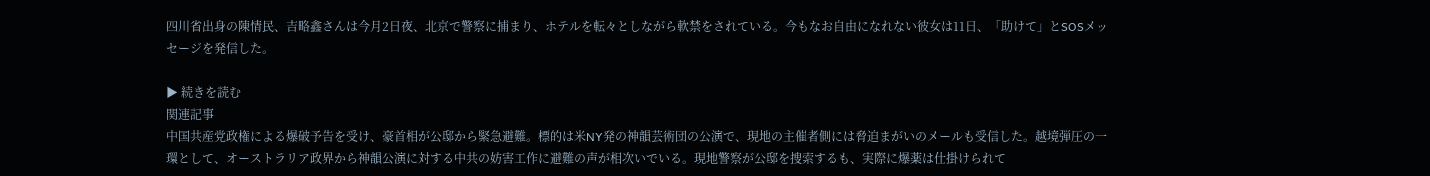四川省出身の陳情民、吉略鑫さんは今月2日夜、北京で警察に捕まり、ホテルを転々としながら軟禁をされている。今もなお自由になれない彼女は11日、「助けて」とSOSメッセージを発信した。

▶ 続きを読む
関連記事
中国共産党政権による爆破予告を受け、豪首相が公邸から緊急避難。標的は米NY発の神韻芸術団の公演で、現地の主催者側には脅迫まがいのメールも受信した。越境弾圧の一環として、オーストラリア政界から神韻公演に対する中共の妨害工作に避難の声が相次いでいる。現地警察が公邸を捜索するも、実際に爆薬は仕掛けられて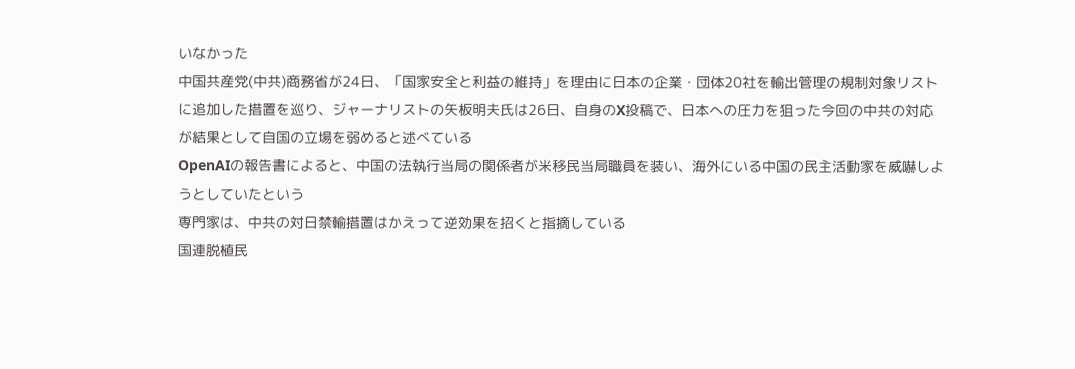いなかった
中国共産党(中共)商務省が24日、「国家安全と利益の維持」を理由に日本の企業・団体20社を輸出管理の規制対象リストに追加した措置を巡り、ジャーナリストの矢板明夫氏は26日、自身のX投稿で、日本への圧力を狙った今回の中共の対応が結果として自国の立場を弱めると述べている
OpenAIの報告書によると、中国の法執行当局の関係者が米移民当局職員を装い、海外にいる中国の民主活動家を威嚇しようとしていたという
専門家は、中共の対日禁輸措置はかえって逆効果を招くと指摘している
国連脱植民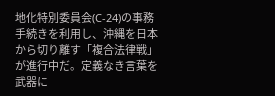地化特別委員会(C-24)の事務手続きを利用し、沖縄を日本から切り離す「複合法律戦」が進行中だ。定義なき言葉を武器に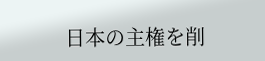日本の主権を削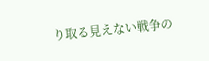り取る見えない戦争の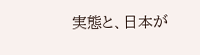実態と、日本が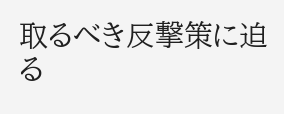取るべき反撃策に迫る